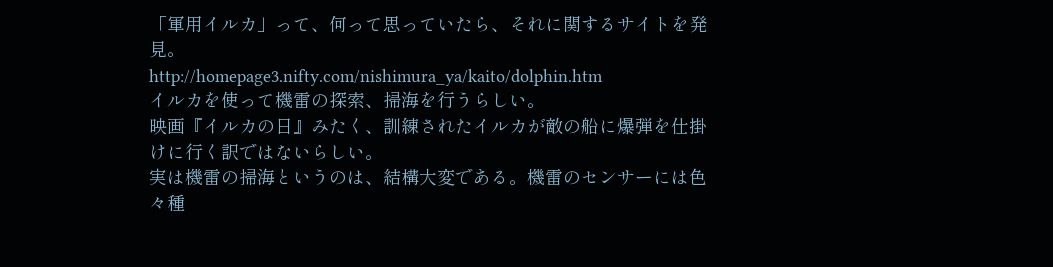「軍用イルカ」って、何って思っていたら、それに関するサイトを発見。
http://homepage3.nifty.com/nishimura_ya/kaito/dolphin.htm
イルカを使って機雷の探索、掃海を行うらしい。
映画『イルカの日』みたく、訓練されたイルカが敵の船に爆弾を仕掛けに行く訳ではないらしい。
実は機雷の掃海というのは、結構大変である。機雷のセンサーには色々種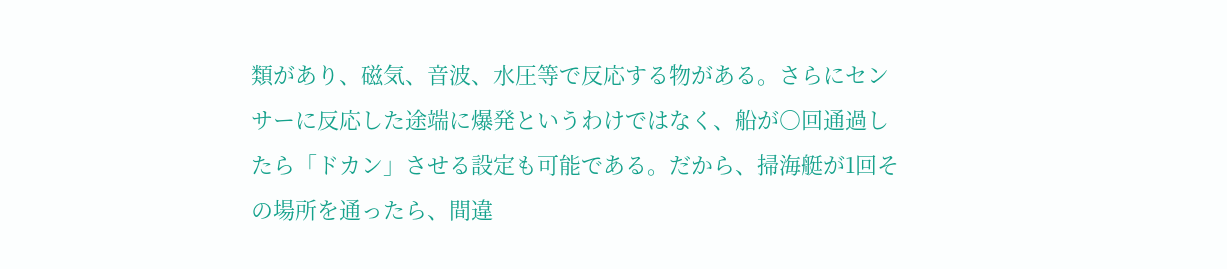類があり、磁気、音波、水圧等で反応する物がある。さらにセンサーに反応した途端に爆発というわけではなく、船が○回通過したら「ドカン」させる設定も可能である。だから、掃海艇が1回その場所を通ったら、間違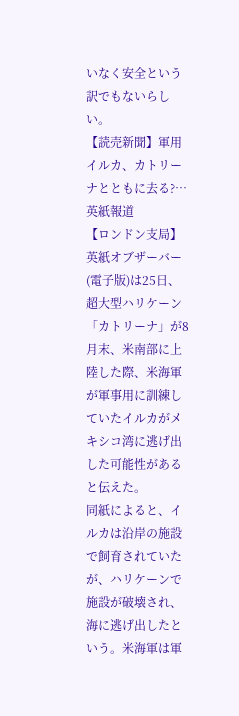いなく安全という訳でもないらしい。
【読売新聞】軍用イルカ、カトリーナとともに去る?…英紙報道
【ロンドン支局】英紙オブザーバー(電子版)は25日、超大型ハリケーン「カトリーナ」が8月末、米南部に上陸した際、米海軍が軍事用に訓練していたイルカがメキシコ湾に逃げ出した可能性があると伝えた。
同紙によると、イルカは沿岸の施設で飼育されていたが、ハリケーンで施設が破壊され、海に逃げ出したという。米海軍は軍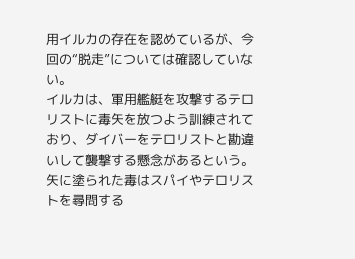用イルカの存在を認めているが、今回の“脱走”については確認していない。
イルカは、軍用艦艇を攻撃するテロリストに毒矢を放つよう訓練されており、ダイバーをテロリストと勘違いして襲撃する懸念があるという。矢に塗られた毒はスパイやテロリストを尋問する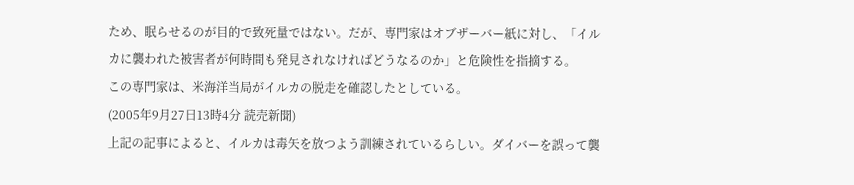ため、眠らせるのが目的で致死量ではない。だが、専門家はオブザーバー紙に対し、「イルカに襲われた被害者が何時間も発見されなければどうなるのか」と危険性を指摘する。
この専門家は、米海洋当局がイルカの脱走を確認したとしている。
(2005年9月27日13時4分 読売新聞)
上記の記事によると、イルカは毒矢を放つよう訓練されているらしい。ダイバーを誤って襲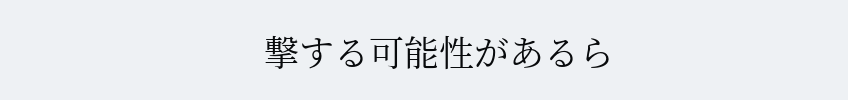撃する可能性があるら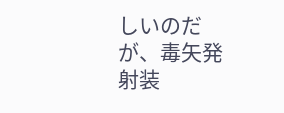しいのだが、毒矢発射装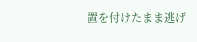置を付けたまま逃げ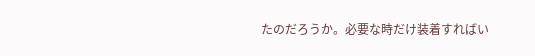たのだろうか。必要な時だけ装着すればい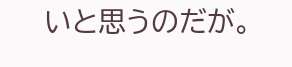いと思うのだが。